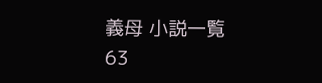義母 小説一覧
63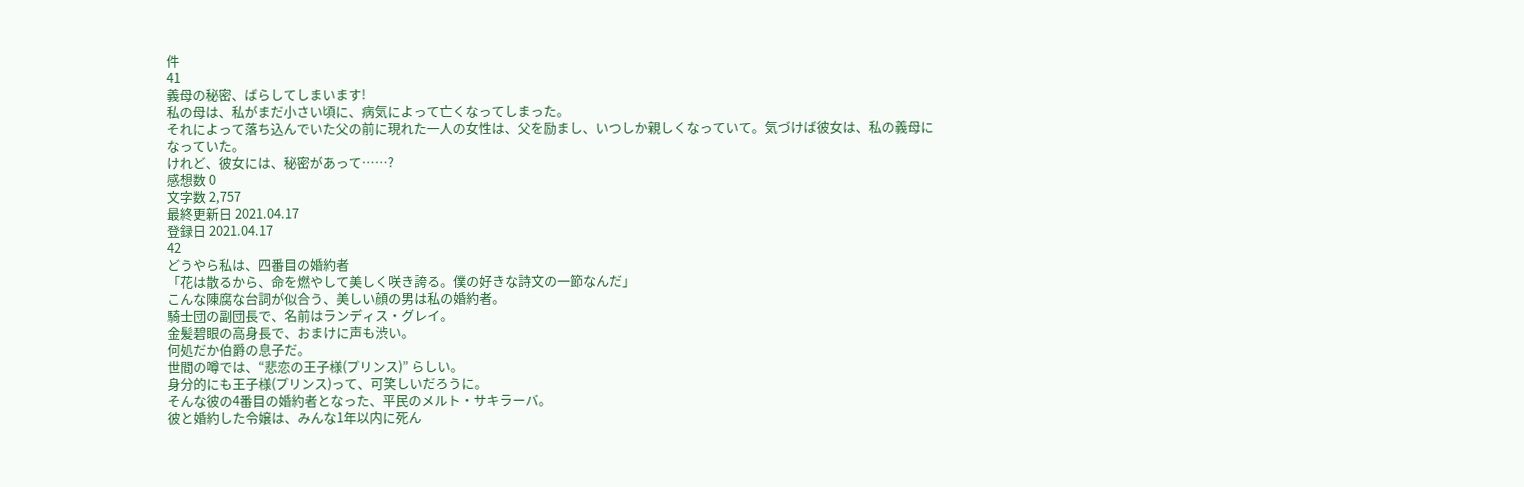件
41
義母の秘密、ばらしてしまいます!
私の母は、私がまだ小さい頃に、病気によって亡くなってしまった。
それによって落ち込んでいた父の前に現れた一人の女性は、父を励まし、いつしか親しくなっていて。気づけば彼女は、私の義母になっていた。
けれど、彼女には、秘密があって……?
感想数 0
文字数 2,757
最終更新日 2021.04.17
登録日 2021.04.17
42
どうやら私は、四番目の婚約者
「花は散るから、命を燃やして美しく咲き誇る。僕の好きな詩文の一節なんだ」
こんな陳腐な台詞が似合う、美しい顔の男は私の婚約者。
騎士団の副団長で、名前はランディス・グレイ。
金髪碧眼の高身長で、おまけに声も渋い。
何処だか伯爵の息子だ。
世間の噂では、“悲恋の王子様(プリンス)” らしい。
身分的にも王子様(プリンス)って、可笑しいだろうに。
そんな彼の4番目の婚約者となった、平民のメルト・サキラーバ。
彼と婚約した令嬢は、みんな1年以内に死ん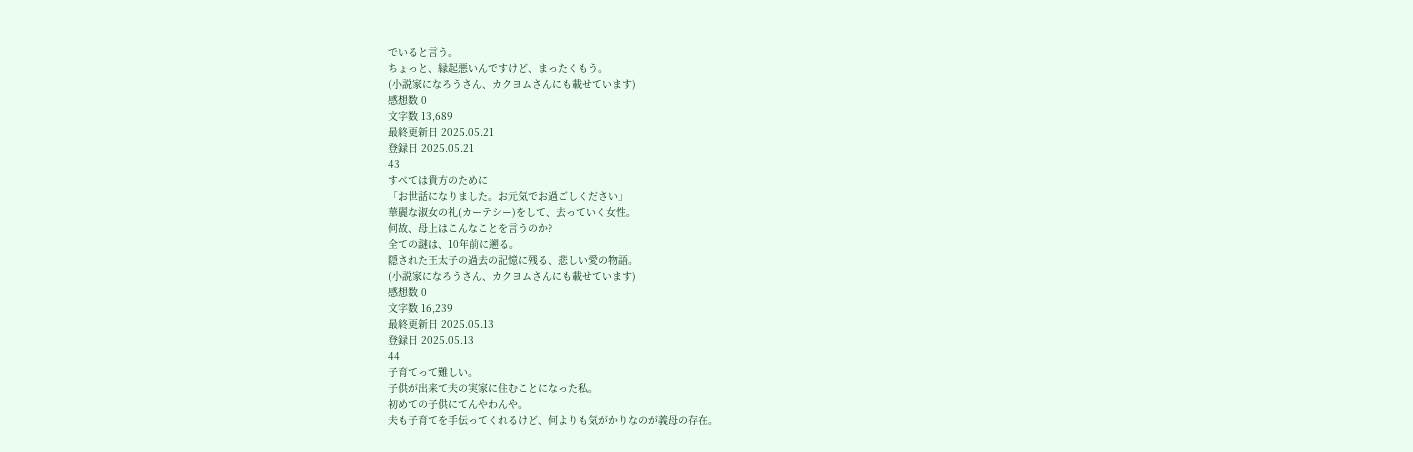でいると言う。
ちょっと、縁起悪いんですけど、まったくもう。
(小説家になろうさん、カクヨムさんにも載せています)
感想数 0
文字数 13,689
最終更新日 2025.05.21
登録日 2025.05.21
43
すべては貴方のために
「お世話になりました。お元気でお過ごしください」
華麗な淑女の礼(カーテシー)をして、去っていく女性。
何故、母上はこんなことを言うのか?
全ての謎は、10年前に遡る。
隠された王太子の過去の記憶に残る、悲しい愛の物語。
(小説家になろうさん、カクヨムさんにも載せています)
感想数 0
文字数 16,239
最終更新日 2025.05.13
登録日 2025.05.13
44
子育てって難しい。
子供が出来て夫の実家に住むことになった私。
初めての子供にてんやわんや。
夫も子育てを手伝ってくれるけど、何よりも気がかりなのが義母の存在。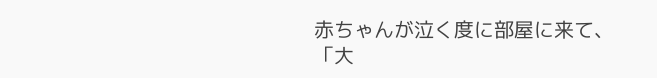赤ちゃんが泣く度に部屋に来て、
「大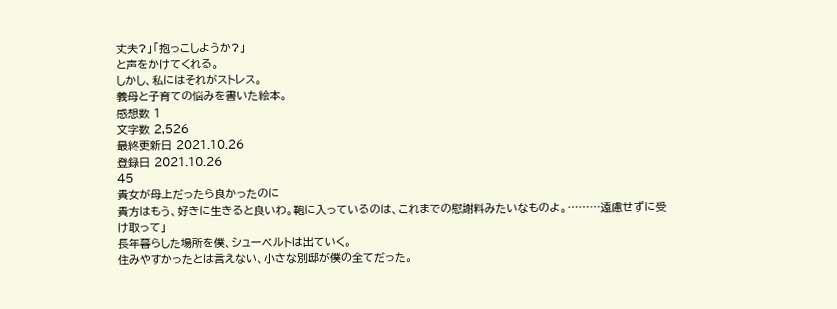丈夫?」「抱っこしようか?」
と声をかけてくれる。
しかし、私にはそれがストレス。
義母と子育ての悩みを書いた絵本。
感想数 1
文字数 2,526
最終更新日 2021.10.26
登録日 2021.10.26
45
貴女が母上だったら良かったのに
貴方はもう、好きに生きると良いわ。鞄に入っているのは、これまでの慰謝料みたいなものよ。………遠慮せずに受け取って」
長年暮らした場所を僕、シューベルトは出ていく。
住みやすかったとは言えない、小さな別邸が僕の全てだった。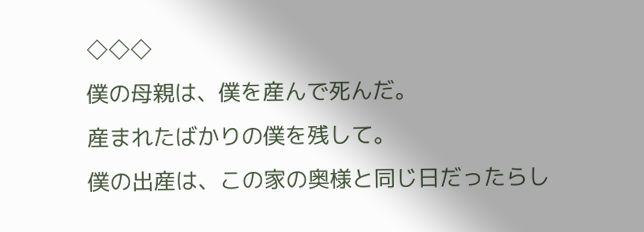◇◇◇
僕の母親は、僕を産んで死んだ。
産まれたばかりの僕を残して。
僕の出産は、この家の奥様と同じ日だったらし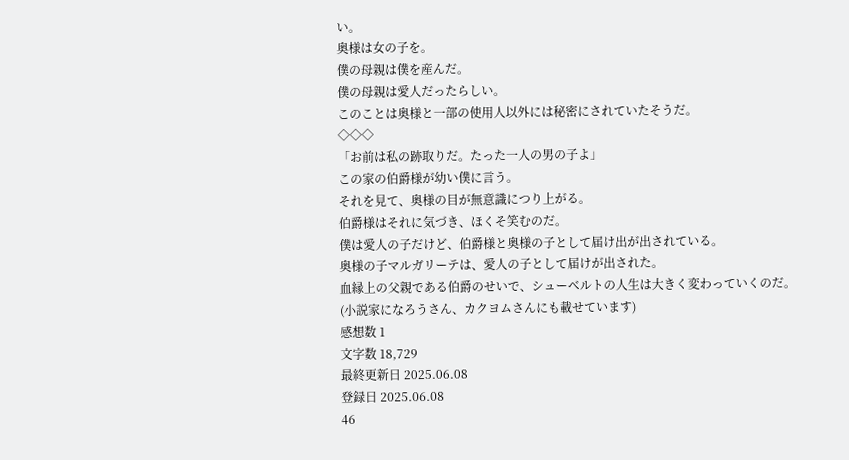い。
奥様は女の子を。
僕の母親は僕を産んだ。
僕の母親は愛人だったらしい。
このことは奥様と一部の使用人以外には秘密にされていたそうだ。
◇◇◇
「お前は私の跡取りだ。たった一人の男の子よ」
この家の伯爵様が幼い僕に言う。
それを見て、奥様の目が無意識につり上がる。
伯爵様はそれに気づき、ほくそ笑むのだ。
僕は愛人の子だけど、伯爵様と奥様の子として届け出が出されている。
奥様の子マルガリーテは、愛人の子として届けが出された。
血縁上の父親である伯爵のせいで、シューベルトの人生は大きく変わっていくのだ。
(小説家になろうさん、カクヨムさんにも載せています)
感想数 1
文字数 18,729
最終更新日 2025.06.08
登録日 2025.06.08
46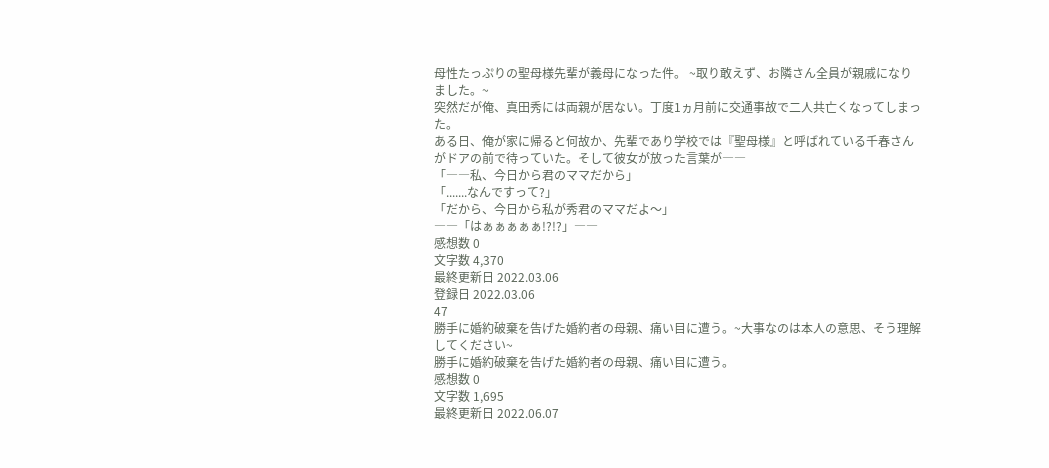母性たっぷりの聖母様先輩が義母になった件。 ~取り敢えず、お隣さん全員が親戚になりました。~
突然だが俺、真田秀には両親が居ない。丁度1ヵ月前に交通事故で二人共亡くなってしまった。
ある日、俺が家に帰ると何故か、先輩であり学校では『聖母様』と呼ばれている千春さんがドアの前で待っていた。そして彼女が放った言葉が――
「――私、今日から君のママだから」
「.......なんですって?」
「だから、今日から私が秀君のママだよ〜」
――「はぁぁぁぁぁ!?!?」――
感想数 0
文字数 4,370
最終更新日 2022.03.06
登録日 2022.03.06
47
勝手に婚約破棄を告げた婚約者の母親、痛い目に遭う。~大事なのは本人の意思、そう理解してください~
勝手に婚約破棄を告げた婚約者の母親、痛い目に遭う。
感想数 0
文字数 1,695
最終更新日 2022.06.07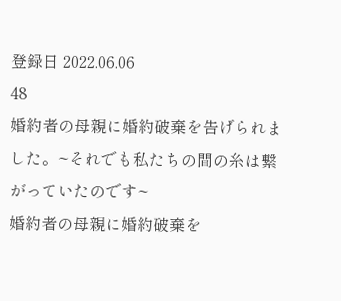登録日 2022.06.06
48
婚約者の母親に婚約破棄を告げられました。~それでも私たちの間の糸は繋がっていたのです~
婚約者の母親に婚約破棄を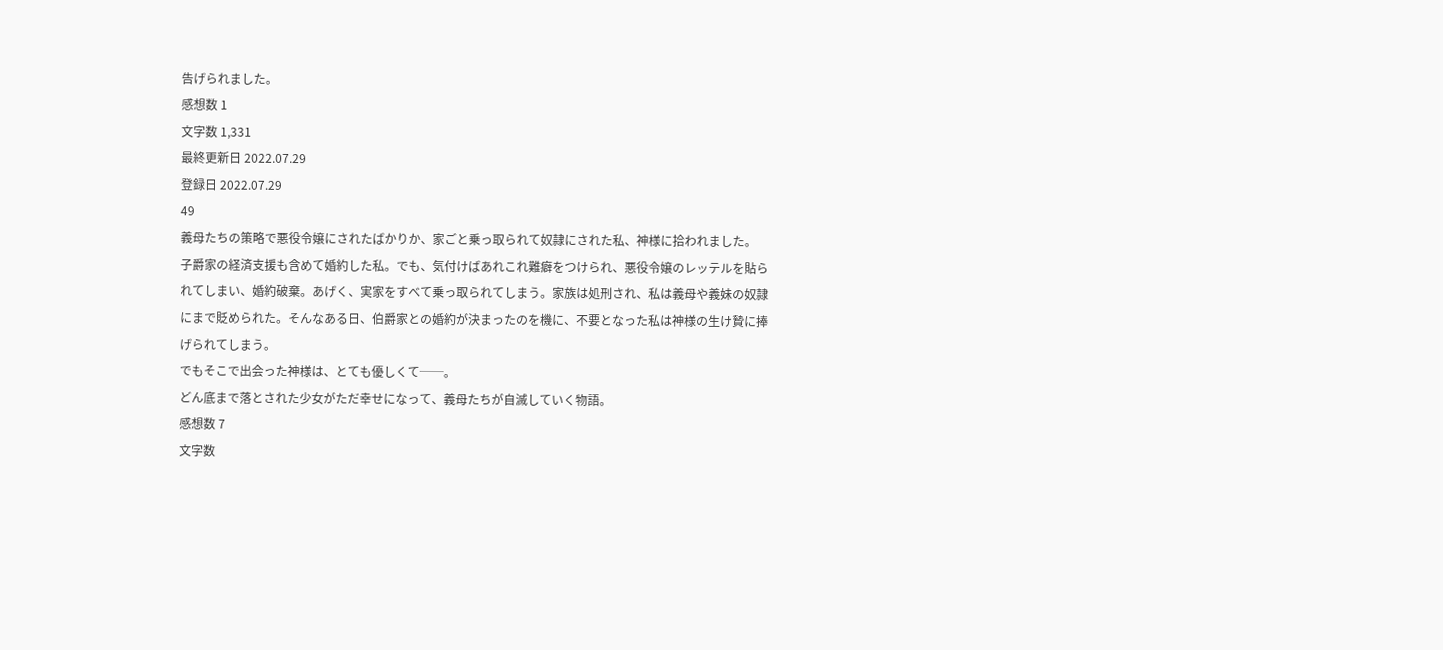告げられました。
感想数 1
文字数 1,331
最終更新日 2022.07.29
登録日 2022.07.29
49
義母たちの策略で悪役令嬢にされたばかりか、家ごと乗っ取られて奴隷にされた私、神様に拾われました。
子爵家の経済支援も含めて婚約した私。でも、気付けばあれこれ難癖をつけられ、悪役令嬢のレッテルを貼られてしまい、婚約破棄。あげく、実家をすべて乗っ取られてしまう。家族は処刑され、私は義母や義妹の奴隷にまで貶められた。そんなある日、伯爵家との婚約が決まったのを機に、不要となった私は神様の生け贄に捧げられてしまう。
でもそこで出会った神様は、とても優しくて──。
どん底まで落とされた少女がただ幸せになって、義母たちが自滅していく物語。
感想数 7
文字数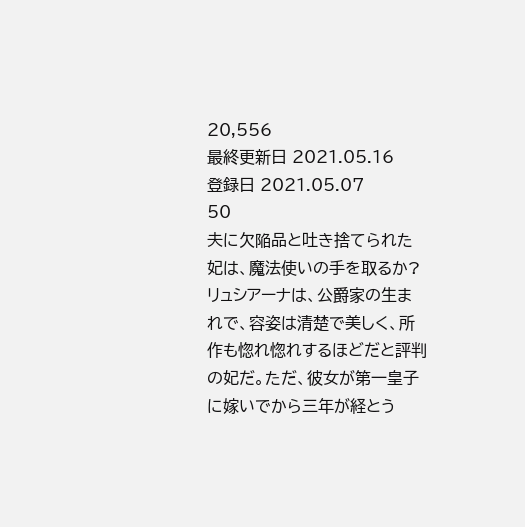20,556
最終更新日 2021.05.16
登録日 2021.05.07
50
夫に欠陥品と吐き捨てられた妃は、魔法使いの手を取るか?
リュシアーナは、公爵家の生まれで、容姿は清楚で美しく、所作も惚れ惚れするほどだと評判の妃だ。ただ、彼女が第一皇子に嫁いでから三年が経とう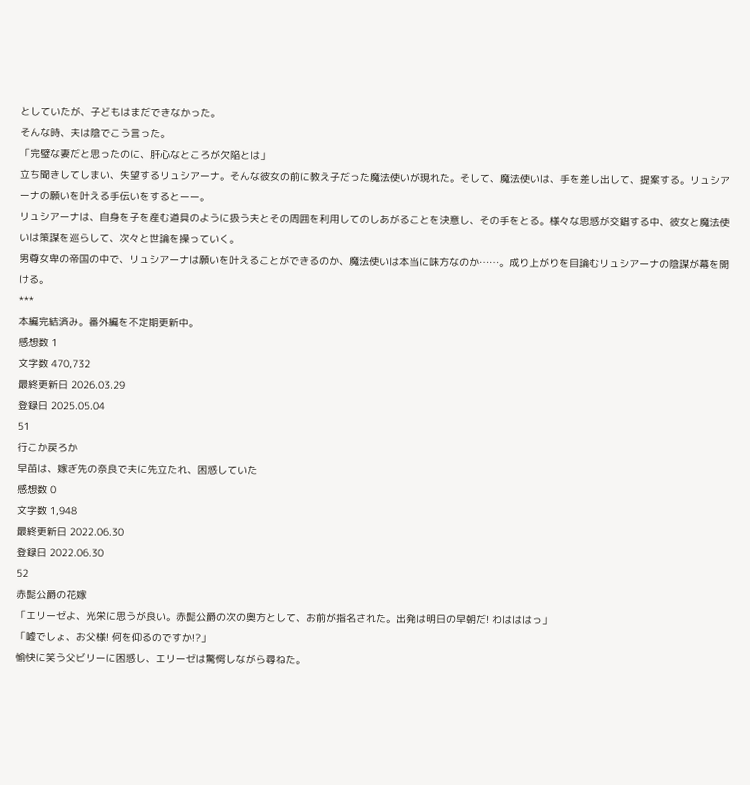としていたが、子どもはまだできなかった。
そんな時、夫は陰でこう言った。
「完璧な妻だと思ったのに、肝心なところが欠陥とは」
立ち聞きしてしまい、失望するリュシアーナ。そんな彼女の前に教え子だった魔法使いが現れた。そして、魔法使いは、手を差し出して、提案する。リュシアーナの願いを叶える手伝いをするとーー。
リュシアーナは、自身を子を産む道具のように扱う夫とその周囲を利用してのしあがることを決意し、その手をとる。様々な思惑が交錯する中、彼女と魔法使いは策謀を巡らして、次々と世論を操っていく。
男尊女卑の帝国の中で、リュシアーナは願いを叶えることができるのか、魔法使いは本当に味方なのか……。成り上がりを目論むリュシアーナの陰謀が幕を開ける。
***
本編完結済み。番外編を不定期更新中。
感想数 1
文字数 470,732
最終更新日 2026.03.29
登録日 2025.05.04
51
行こか戻ろか
早苗は、嫁ぎ先の奈良で夫に先立たれ、困惑していた
感想数 0
文字数 1,948
最終更新日 2022.06.30
登録日 2022.06.30
52
赤髭公爵の花嫁
「エリーゼよ、光栄に思うが良い。赤髭公爵の次の奥方として、お前が指名された。出発は明日の早朝だ! わはははっ」
「嘘でしょ、お父様! 何を仰るのですか!?」
愉快に笑う父ビリーに困惑し、エリーゼは驚愕しながら尋ねた。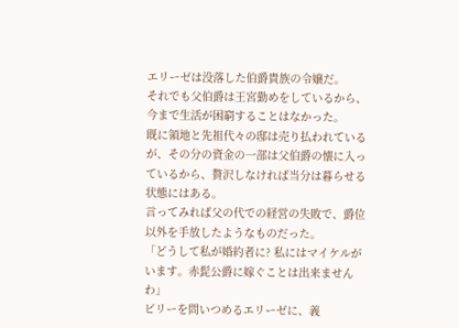エリーゼは没落した伯爵貴族の令嬢だ。
それでも父伯爵は王宮勤めをしているから、今まで生活が困窮することはなかった。
既に領地と先祖代々の邸は売り払われているが、その分の資金の一部は父伯爵の懐に入っているから、贅沢しなければ当分は暮らせる状態にはある。
言ってみれば父の代での経営の失敗で、爵位以外を手放したようなものだった。
「どうして私が婚約者に? 私にはマイケルがいます。赤髭公爵に嫁ぐことは出来ませんわ」
ビリーを問いつめるエリーゼに、義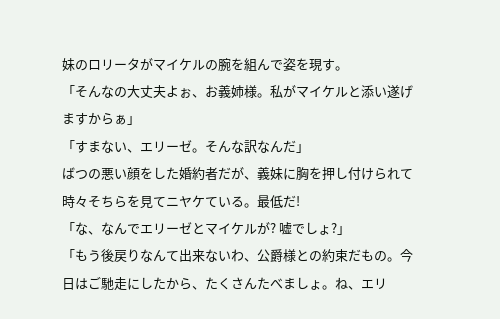妹のロリータがマイケルの腕を組んで姿を現す。
「そんなの大丈夫よぉ、お義姉様。私がマイケルと添い遂げますからぁ」
「すまない、エリーゼ。そんな訳なんだ」
ばつの悪い顔をした婚約者だが、義妹に胸を押し付けられて時々そちらを見てニヤケている。最低だ!
「な、なんでエリーゼとマイケルが? 嘘でしょ?」
「もう後戻りなんて出来ないわ、公爵様との約束だもの。今日はご馳走にしたから、たくさんたべましょ。ね、エリ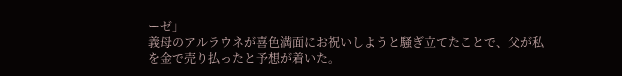ーゼ」
義母のアルラウネが喜色満面にお祝いしようと騒ぎ立てたことで、父が私を金で売り払ったと予想が着いた。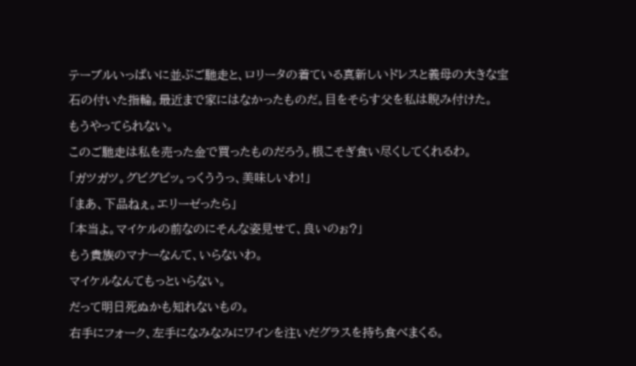テーブルいっぱいに並ぶご馳走と、ロリータの着ている真新しいドレスと義母の大きな宝石の付いた指輪。最近まで家にはなかったものだ。目をそらす父を私は睨み付けた。
もうやってられない。
このご馳走は私を売った金で買ったものだろう。根こそぎ食い尽くしてくれるわ。
「ガツガツ。グビグビッ。っくううっ、美味しいわ!」
「まあ、下品ねぇ。エリーゼったら」
「本当よ。マイケルの前なのにそんな姿見せて、良いのぉ?」
もう貴族のマナーなんて、いらないわ。
マイケルなんてもっといらない。
だって明日死ぬかも知れないもの。
右手にフォーク、左手になみなみにワインを注いだグラスを持ち食べまくる。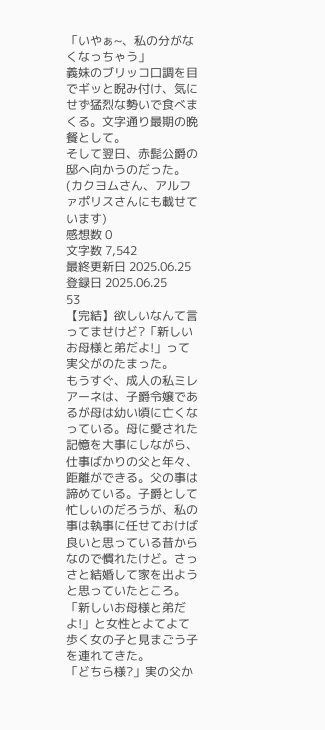「いやぁ~、私の分がなくなっちゃう」
義妹のブリッコ口調を目でギッと睨み付け、気にせず猛烈な勢いで食べまくる。文字通り最期の晩餐として。
そして翌日、赤髭公爵の邸へ向かうのだった。
(カクヨムさん、アルファポリスさんにも載せています)
感想数 0
文字数 7,542
最終更新日 2025.06.25
登録日 2025.06.25
53
【完結】欲しいなんて言ってませけど?「新しいお母様と弟だよ!」って実父がのたまった。
もうすぐ、成人の私ミレアーネは、子爵令嬢であるが母は幼い頃に亡くなっている。母に愛された記憶を大事にしながら、仕事ばかりの父と年々、距離ができる。父の事は諦めている。子爵として忙しいのだろうが、私の事は執事に任せておけば良いと思っている昔からなので慣れたけど。さっさと結婚して家を出ようと思っていたところ。「新しいお母様と弟だよ!」と女性とよてよて歩く女の子と見まごう子を連れてきた。
「どちら様?」実の父か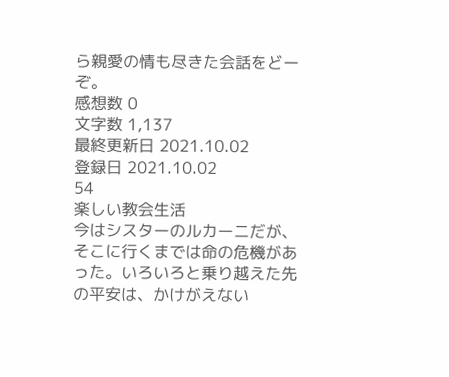ら親愛の情も尽きた会話をどーぞ。
感想数 0
文字数 1,137
最終更新日 2021.10.02
登録日 2021.10.02
54
楽しい教会生活
今はシスターのルカーニだが、そこに行くまでは命の危機があった。いろいろと乗り越えた先の平安は、かけがえない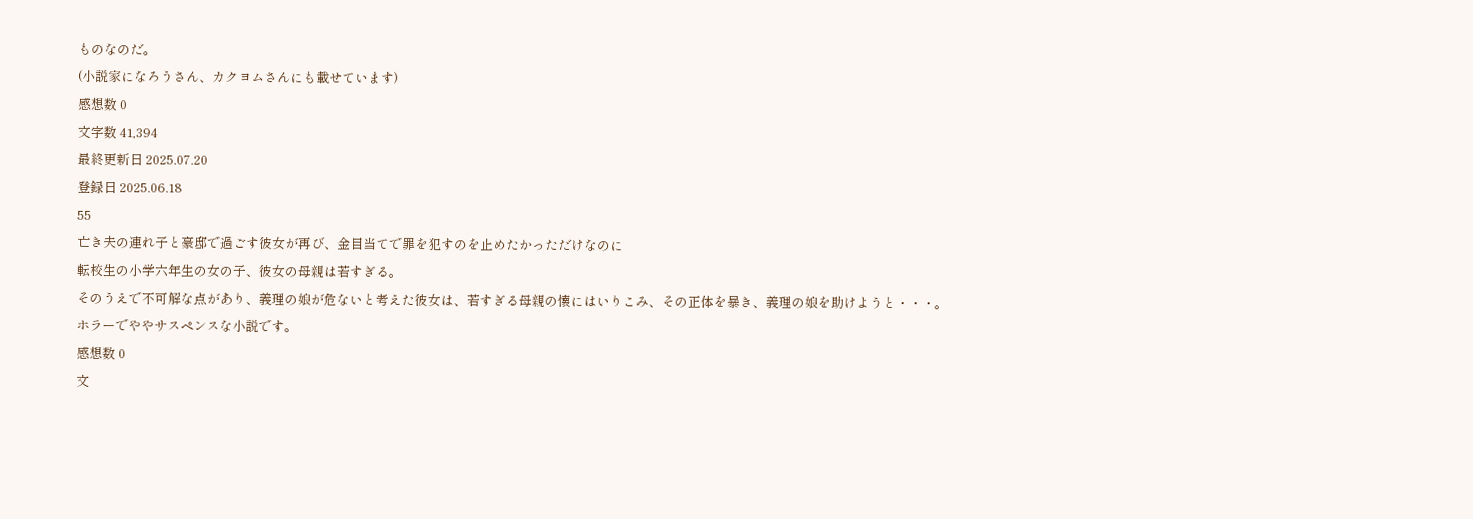ものなのだ。
(小説家になろうさん、カクヨムさんにも載せています)
感想数 0
文字数 41,394
最終更新日 2025.07.20
登録日 2025.06.18
55
亡き夫の連れ子と豪邸で過ごす彼女が再び、金目当てで罪を犯すのを止めたかっただけなのに
転校生の小学六年生の女の子、彼女の母親は若すぎる。
そのうえで不可解な点があり、義理の娘が危ないと考えた彼女は、若すぎる母親の懐にはいりこみ、その正体を暴き、義理の娘を助けようと・・・。
ホラーでややサスペンスな小説です。
感想数 0
文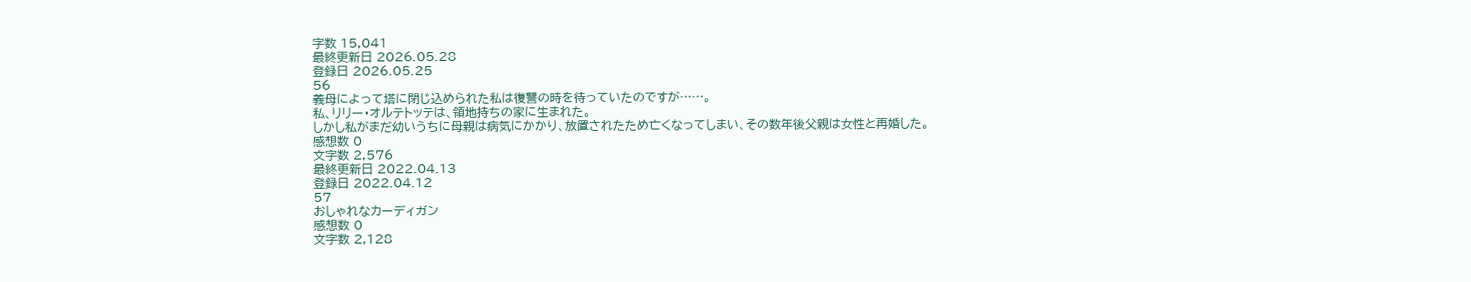字数 15,041
最終更新日 2026.05.28
登録日 2026.05.25
56
義母によって塔に閉じ込められた私は復讐の時を待っていたのですが……。
私、リリー・オルテトッテは、領地持ちの家に生まれた。
しかし私がまだ幼いうちに母親は病気にかかり、放置されたため亡くなってしまい、その数年後父親は女性と再婚した。
感想数 0
文字数 2,576
最終更新日 2022.04.13
登録日 2022.04.12
57
おしゃれなカーディガン
感想数 0
文字数 2,128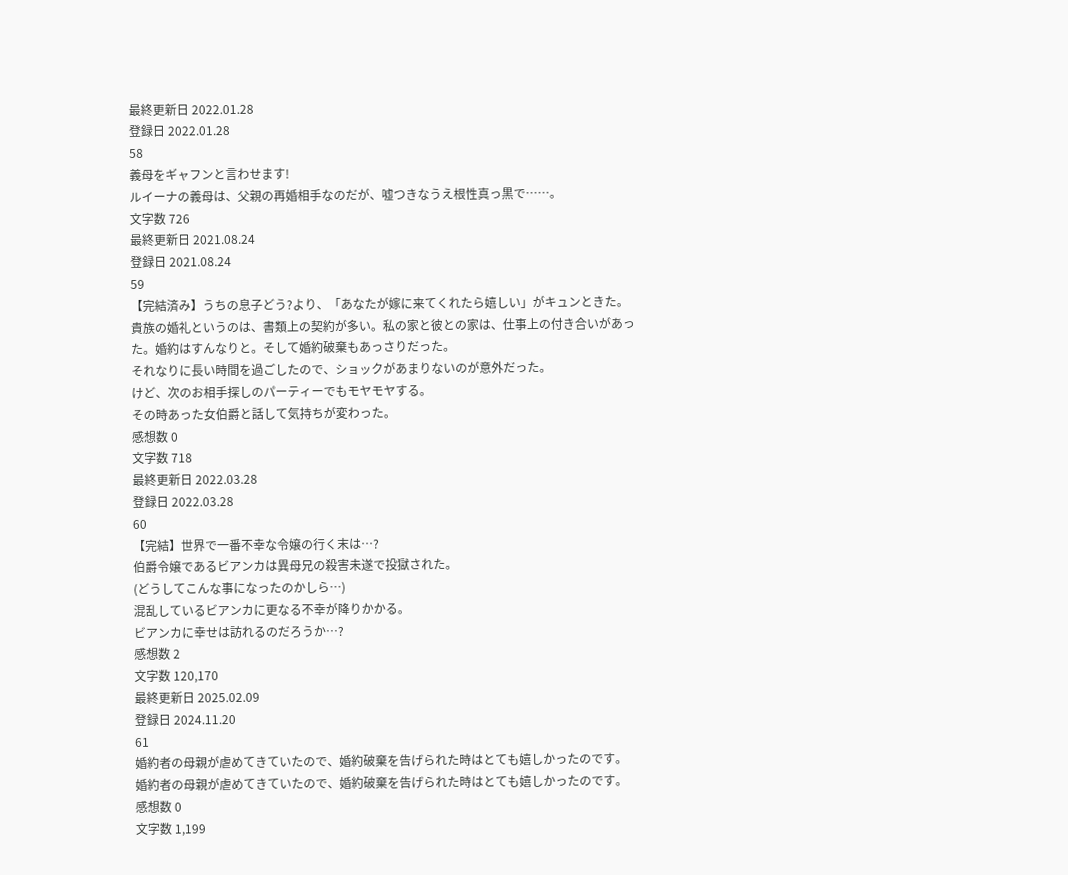最終更新日 2022.01.28
登録日 2022.01.28
58
義母をギャフンと言わせます!
ルイーナの義母は、父親の再婚相手なのだが、嘘つきなうえ根性真っ黒で……。
文字数 726
最終更新日 2021.08.24
登録日 2021.08.24
59
【完結済み】うちの息子どう?より、「あなたが嫁に来てくれたら嬉しい」がキュンときた。
貴族の婚礼というのは、書類上の契約が多い。私の家と彼との家は、仕事上の付き合いがあった。婚約はすんなりと。そして婚約破棄もあっさりだった。
それなりに長い時間を過ごしたので、ショックがあまりないのが意外だった。
けど、次のお相手探しのパーティーでもモヤモヤする。
その時あった女伯爵と話して気持ちが変わった。
感想数 0
文字数 718
最終更新日 2022.03.28
登録日 2022.03.28
60
【完結】世界で一番不幸な令嬢の行く末は…?
伯爵令嬢であるビアンカは異母兄の殺害未遂で投獄された。
(どうしてこんな事になったのかしら…)
混乱しているビアンカに更なる不幸が降りかかる。
ビアンカに幸せは訪れるのだろうか…?
感想数 2
文字数 120,170
最終更新日 2025.02.09
登録日 2024.11.20
61
婚約者の母親が虐めてきていたので、婚約破棄を告げられた時はとても嬉しかったのです。
婚約者の母親が虐めてきていたので、婚約破棄を告げられた時はとても嬉しかったのです。
感想数 0
文字数 1,199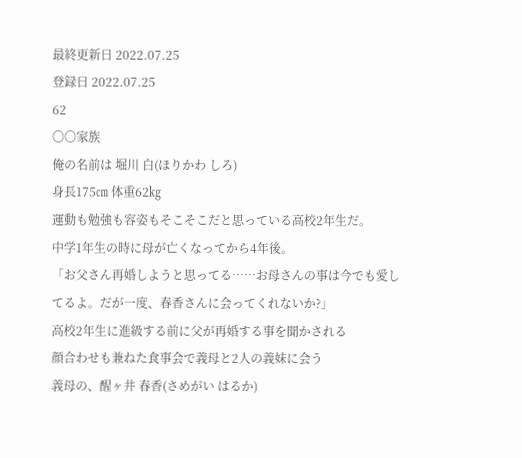最終更新日 2022.07.25
登録日 2022.07.25
62
〇〇家族
俺の名前は 堀川 白(ほりかわ しろ)
身長175㎝ 体重62㎏
運動も勉強も容姿もそこそこだと思っている高校2年生だ。
中学1年生の時に母が亡くなってから4年後。
「お父さん再婚しようと思ってる……お母さんの事は今でも愛してるよ。だが一度、春香さんに会ってくれないか?」
高校2年生に進級する前に父が再婚する事を聞かされる
顔合わせも兼ねた食事会で義母と2人の義妹に会う
義母の、醒ヶ井 春香(さめがい はるか)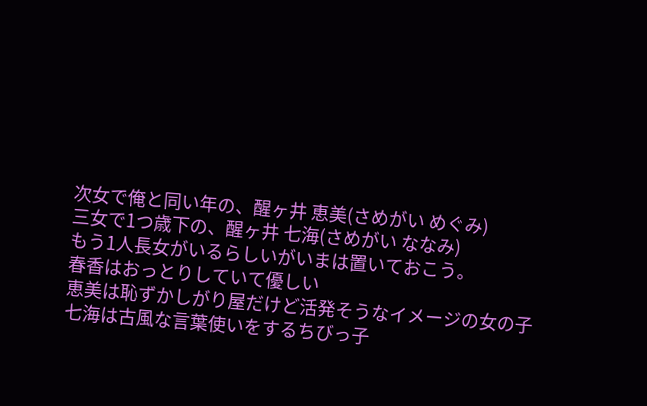次女で俺と同い年の、醒ヶ井 恵美(さめがい めぐみ)
三女で1つ歳下の、醒ヶ井 七海(さめがい ななみ)
もう1人長女がいるらしいがいまは置いておこう。
春香はおっとりしていて優しい
恵美は恥ずかしがり屋だけど活発そうなイメージの女の子
七海は古風な言葉使いをするちびっ子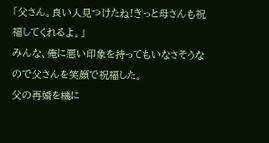「父さん。良い人見つけたね!きっと母さんも祝福してくれるよ。」
みんな、俺に悪い印象を持ってもいなさそうなので父さんを笑顔で祝福した。
父の再婚を機に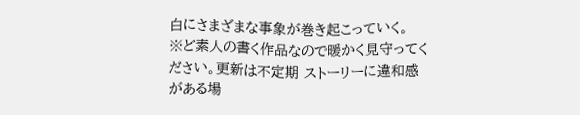白にさまざまな事象が巻き起こっていく。
※ど素人の書く作品なので暖かく見守ってください。更新は不定期 ストーリーに違和感がある場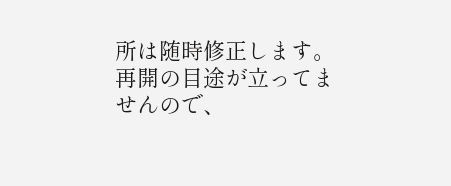所は随時修正します。
再開の目途が立ってませんので、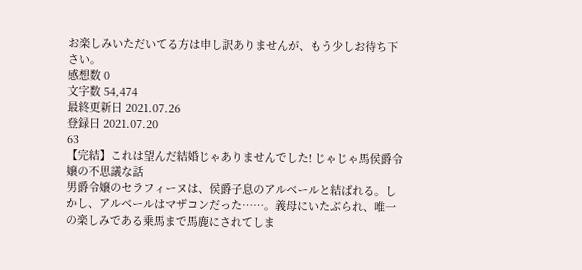お楽しみいただいてる方は申し訳ありませんが、もう少しお待ち下さい。
感想数 0
文字数 54,474
最終更新日 2021.07.26
登録日 2021.07.20
63
【完結】これは望んだ結婚じゃありませんでした! じゃじゃ馬侯爵令嬢の不思議な話
男爵令嬢のセラフィーヌは、侯爵子息のアルベールと結ばれる。しかし、アルベールはマザコンだった……。義母にいたぶられ、唯一の楽しみである乗馬まで馬鹿にされてしま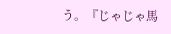う。『じゃじゃ馬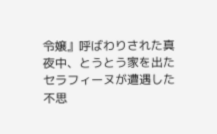令嬢』呼ばわりされた真夜中、とうとう家を出たセラフィーヌが遭遇した不思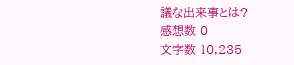議な出来事とは?
感想数 0
文字数 10,235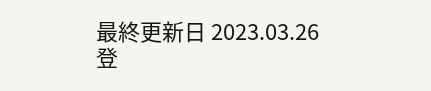最終更新日 2023.03.26
登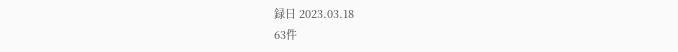録日 2023.03.18
63件